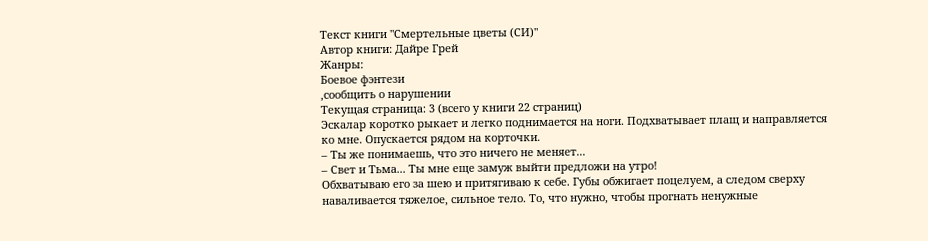Текст книги "Смертельные цветы (СИ)"
Автор книги: Дайре Грей
Жанры:
Боевое фэнтези
,сообщить о нарушении
Текущая страница: 3 (всего у книги 22 страниц)
Эскалар коротко рыкает и легко поднимается на ноги. Подхватывает плащ и направляется ко мне. Опускается рядом на корточки.
– Ты же понимаешь, что это ничего не меняет...
– Свет и Тьма... Ты мне еще замуж выйти предложи на утро!
Обхватываю его за шею и притягиваю к себе. Губы обжигает поцелуем, а следом сверху наваливается тяжелое, сильное тело. То, что нужно, чтобы прогнать ненужные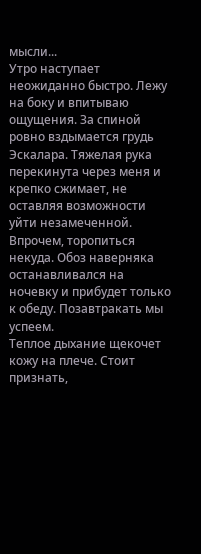мысли...
Утро наступает неожиданно быстро. Лежу на боку и впитываю ощущения. За спиной ровно вздымается грудь Эскалара. Тяжелая рука перекинута через меня и крепко сжимает, не оставляя возможности уйти незамеченной. Впрочем, торопиться некуда. Обоз наверняка останавливался на ночевку и прибудет только к обеду. Позавтракать мы успеем.
Теплое дыхание щекочет кожу на плече. Стоит признать,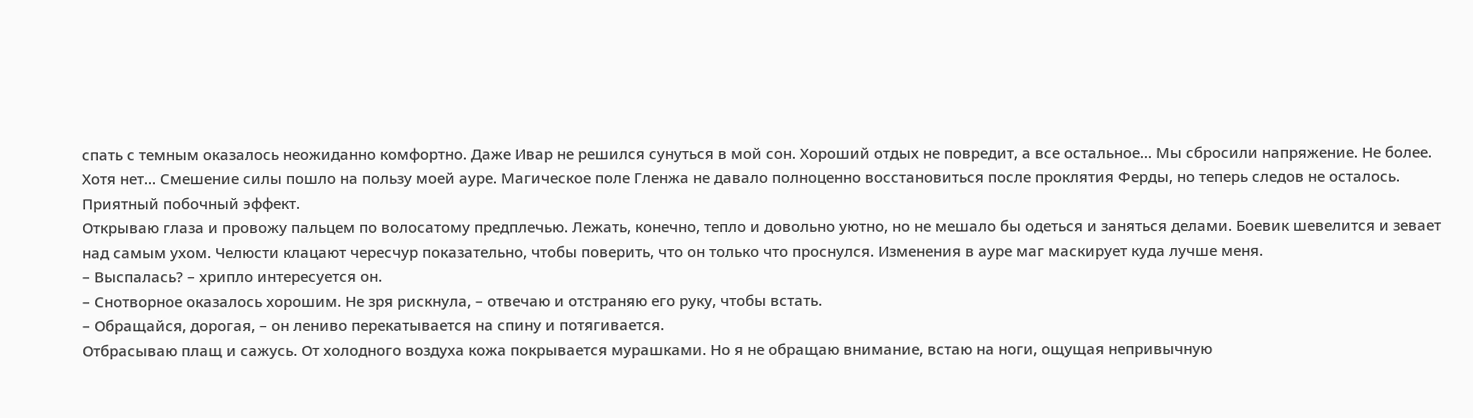спать с темным оказалось неожиданно комфортно. Даже Ивар не решился сунуться в мой сон. Хороший отдых не повредит, а все остальное... Мы сбросили напряжение. Не более. Хотя нет... Смешение силы пошло на пользу моей ауре. Магическое поле Гленжа не давало полноценно восстановиться после проклятия Ферды, но теперь следов не осталось. Приятный побочный эффект.
Открываю глаза и провожу пальцем по волосатому предплечью. Лежать, конечно, тепло и довольно уютно, но не мешало бы одеться и заняться делами. Боевик шевелится и зевает над самым ухом. Челюсти клацают чересчур показательно, чтобы поверить, что он только что проснулся. Изменения в ауре маг маскирует куда лучше меня.
– Выспалась? – хрипло интересуется он.
– Снотворное оказалось хорошим. Не зря рискнула, – отвечаю и отстраняю его руку, чтобы встать.
– Обращайся, дорогая, – он лениво перекатывается на спину и потягивается.
Отбрасываю плащ и сажусь. От холодного воздуха кожа покрывается мурашками. Но я не обращаю внимание, встаю на ноги, ощущая непривычную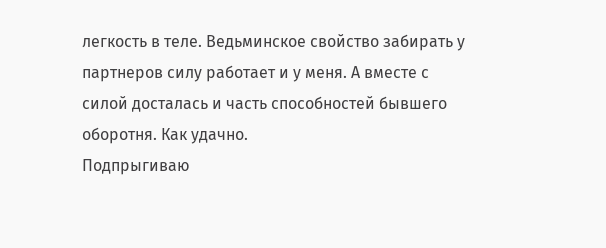легкость в теле. Ведьминское свойство забирать у партнеров силу работает и у меня. А вместе с силой досталась и часть способностей бывшего оборотня. Как удачно.
Подпрыгиваю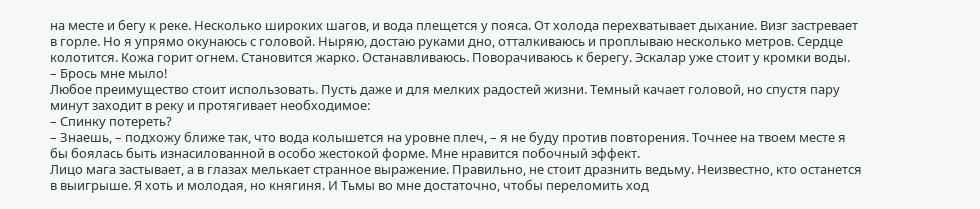на месте и бегу к реке. Несколько широких шагов, и вода плещется у пояса. От холода перехватывает дыхание. Визг застревает в горле. Но я упрямо окунаюсь с головой. Ныряю, достаю руками дно, отталкиваюсь и проплываю несколько метров. Сердце колотится. Кожа горит огнем. Становится жарко. Останавливаюсь. Поворачиваюсь к берегу. Эскалар уже стоит у кромки воды.
– Брось мне мыло!
Любое преимущество стоит использовать. Пусть даже и для мелких радостей жизни. Темный качает головой, но спустя пару минут заходит в реку и протягивает необходимое:
– Спинку потереть?
– Знаешь, – подхожу ближе так, что вода колышется на уровне плеч, – я не буду против повторения. Точнее на твоем месте я бы боялась быть изнасилованной в особо жестокой форме. Мне нравится побочный эффект.
Лицо мага застывает, а в глазах мелькает странное выражение. Правильно, не стоит дразнить ведьму. Неизвестно, кто останется в выигрыше. Я хоть и молодая, но княгиня. И Тьмы во мне достаточно, чтобы переломить ход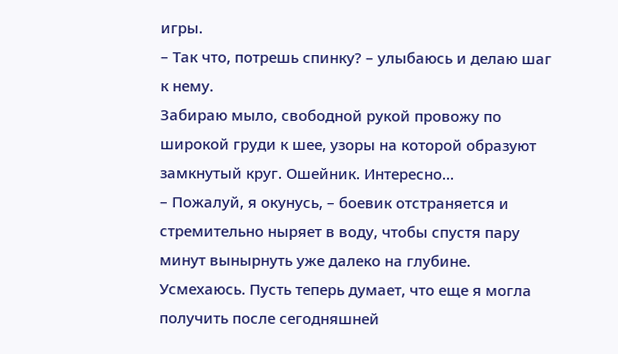игры.
– Так что, потрешь спинку? – улыбаюсь и делаю шаг к нему.
Забираю мыло, свободной рукой провожу по широкой груди к шее, узоры на которой образуют замкнутый круг. Ошейник. Интересно...
– Пожалуй, я окунусь, – боевик отстраняется и стремительно ныряет в воду, чтобы спустя пару минут вынырнуть уже далеко на глубине.
Усмехаюсь. Пусть теперь думает, что еще я могла получить после сегодняшней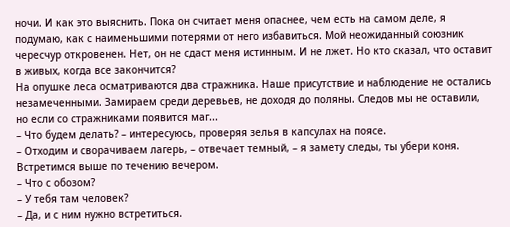ночи. И как это выяснить. Пока он считает меня опаснее, чем есть на самом деле, я подумаю, как с наименьшими потерями от него избавиться. Мой неожиданный союзник чересчур откровенен. Нет, он не сдаст меня истинным. И не лжет. Но кто сказал, что оставит в живых, когда все закончится?
На опушке леса осматриваются два стражника. Наше присутствие и наблюдение не остались незамеченными. Замираем среди деревьев, не доходя до поляны. Следов мы не оставили, но если со стражниками появится маг...
– Что будем делать? – интересуюсь, проверяя зелья в капсулах на поясе.
– Отходим и сворачиваем лагерь, – отвечает темный, – я замету следы, ты убери коня. Встретимся выше по течению вечером.
– Что с обозом?
– У тебя там человек?
– Да, и с ним нужно встретиться.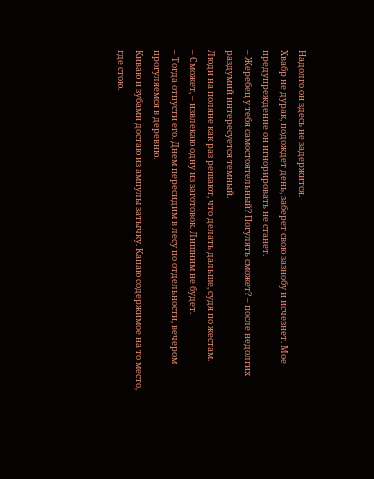Надолго он здесь не задержится.
Хвабр не дурак, подождет день, заберет свою зазнобу и исчезнет. Мое предупреждение он игнорировать не станет.
– Жеребец у тебя самостоятельный? Погулять сможет? – после недолгих раздумий интересуется темный.
Люди на поляне как раз решают, что делать дальше, судя по жестам.
– Сможет, – извлекаю одну из заготовок. Лишним не будет.
– Тогда отпусти его. Днем пересидим в лесу по отдельности, вечером прогуляемся в деревню.
Киваю и зубами достаю из ампулы затычку. Капаю содержимое на то место, где стою.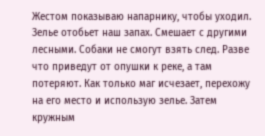Жестом показываю напарнику, чтобы уходил. Зелье отобьет наш запах. Смешает с другими лесными. Собаки не смогут взять след. Разве что приведут от опушки к реке, а там потеряют. Как только маг исчезает, перехожу на его место и использую зелье. Затем кружным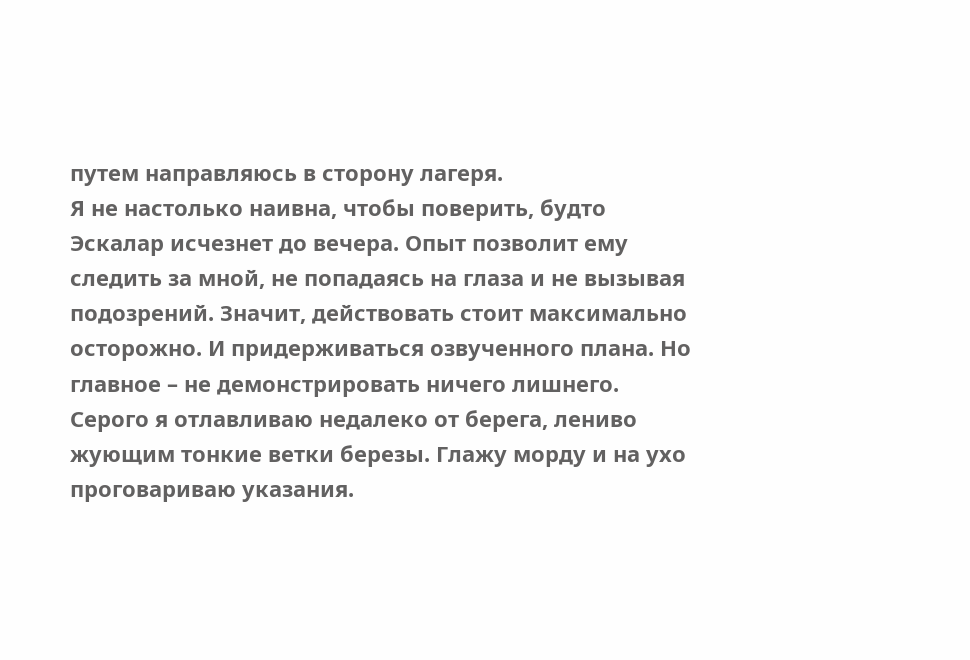путем направляюсь в сторону лагеря.
Я не настолько наивна, чтобы поверить, будто Эскалар исчезнет до вечера. Опыт позволит ему следить за мной, не попадаясь на глаза и не вызывая подозрений. Значит, действовать стоит максимально осторожно. И придерживаться озвученного плана. Но главное – не демонстрировать ничего лишнего.
Серого я отлавливаю недалеко от берега, лениво жующим тонкие ветки березы. Глажу морду и на ухо проговариваю указания.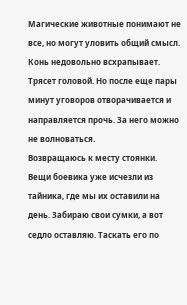Магические животные понимают не все, но могут уловить общий смысл. Конь недовольно всхрапывает. Трясет головой. Но после еще пары минут уговоров отворачивается и направляется прочь. За него можно не волноваться.
Возвращаюсь к месту стоянки. Вещи боевика уже исчезли из тайника, где мы их оставили на день. Забираю свои сумки, а вот седло оставляю. Таскать его по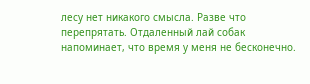лесу нет никакого смысла. Разве что перепрятать. Отдаленный лай собак напоминает, что время у меня не бесконечно.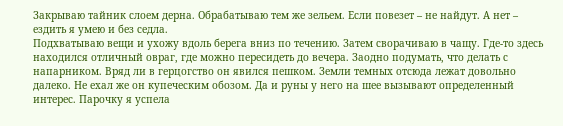Закрываю тайник слоем дерна. Обрабатываю тем же зельем. Если повезет – не найдут. А нет – ездить я умею и без седла.
Подхватываю вещи и ухожу вдоль берега вниз по течению. Затем сворачиваю в чащу. Где-то здесь находился отличный овраг, где можно пересидеть до вечера. Заодно подумать, что делать с напарником. Вряд ли в герцогство он явился пешком. Земли темных отсюда лежат довольно далеко. Не ехал же он купеческим обозом. Да и руны у него на шее вызывают определенный интерес. Парочку я успела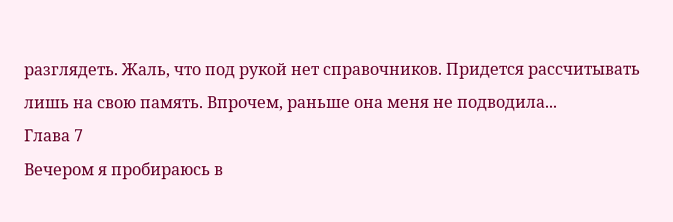разглядеть. Жаль, что под рукой нет справочников. Придется рассчитывать лишь на свою память. Впрочем, раньше она меня не подводила...
Глава 7
Вечером я пробираюсь в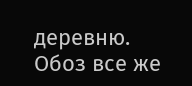деревню. Обоз все же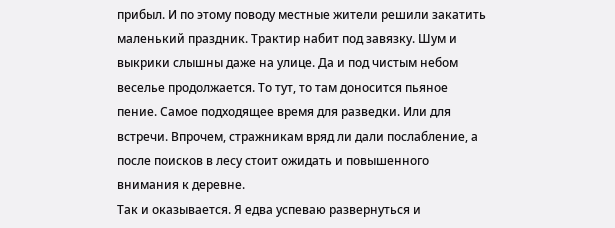прибыл. И по этому поводу местные жители решили закатить маленький праздник. Трактир набит под завязку. Шум и выкрики слышны даже на улице. Да и под чистым небом веселье продолжается. То тут, то там доносится пьяное пение. Самое подходящее время для разведки. Или для встречи. Впрочем, стражникам вряд ли дали послабление, а после поисков в лесу стоит ожидать и повышенного внимания к деревне.
Так и оказывается. Я едва успеваю развернуться и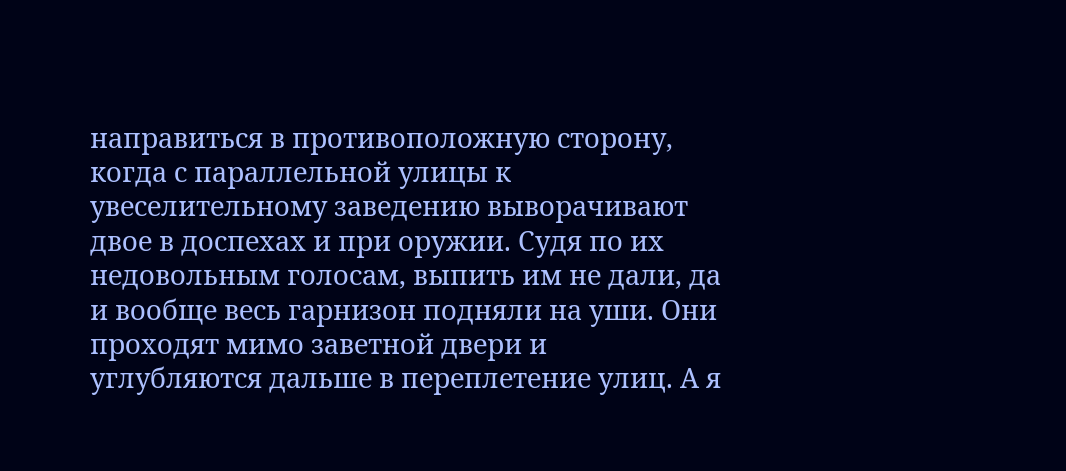направиться в противоположную сторону, когда с параллельной улицы к увеселительному заведению выворачивают двое в доспехах и при оружии. Судя по их недовольным голосам, выпить им не дали, да и вообще весь гарнизон подняли на уши. Они проходят мимо заветной двери и углубляются дальше в переплетение улиц. А я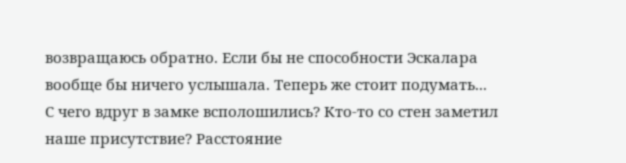возвращаюсь обратно. Если бы не способности Эскалара вообще бы ничего услышала. Теперь же стоит подумать...
С чего вдруг в замке всполошились? Кто-то со стен заметил наше присутствие? Расстояние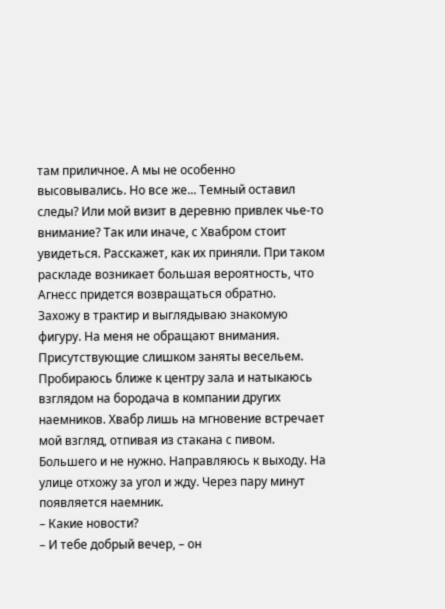там приличное. А мы не особенно высовывались. Но все же... Темный оставил следы? Или мой визит в деревню привлек чье-то внимание? Так или иначе, с Хвабром стоит увидеться. Расскажет, как их приняли. При таком раскладе возникает большая вероятность, что Агнесс придется возвращаться обратно.
Захожу в трактир и выглядываю знакомую фигуру. На меня не обращают внимания. Присутствующие слишком заняты весельем. Пробираюсь ближе к центру зала и натыкаюсь взглядом на бородача в компании других наемников. Хвабр лишь на мгновение встречает мой взгляд, отпивая из стакана с пивом. Большего и не нужно. Направляюсь к выходу. На улице отхожу за угол и жду. Через пару минут появляется наемник.
– Какие новости?
– И тебе добрый вечер, – он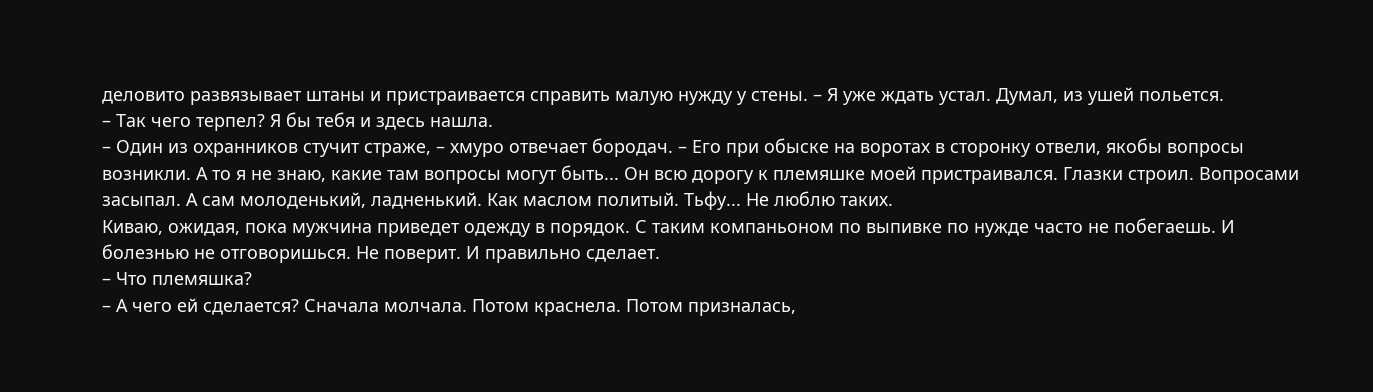деловито развязывает штаны и пристраивается справить малую нужду у стены. – Я уже ждать устал. Думал, из ушей польется.
– Так чего терпел? Я бы тебя и здесь нашла.
– Один из охранников стучит страже, – хмуро отвечает бородач. – Его при обыске на воротах в сторонку отвели, якобы вопросы возникли. А то я не знаю, какие там вопросы могут быть... Он всю дорогу к племяшке моей пристраивался. Глазки строил. Вопросами засыпал. А сам молоденький, ладненький. Как маслом политый. Тьфу... Не люблю таких.
Киваю, ожидая, пока мужчина приведет одежду в порядок. С таким компаньоном по выпивке по нужде часто не побегаешь. И болезнью не отговоришься. Не поверит. И правильно сделает.
– Что племяшка?
– А чего ей сделается? Сначала молчала. Потом краснела. Потом призналась,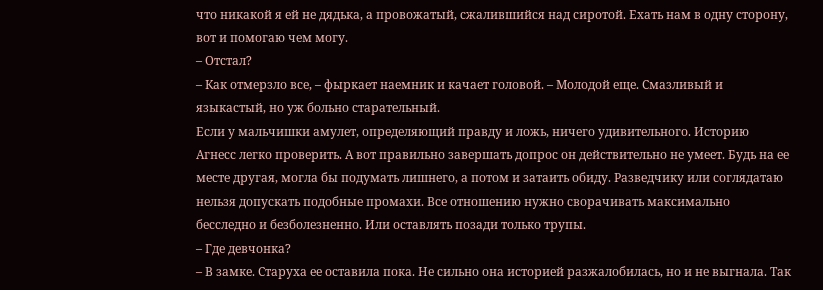что никакой я ей не дядька, а провожатый, сжалившийся над сиротой. Ехать нам в одну сторону, вот и помогаю чем могу.
– Отстал?
– Как отмерзло все, – фыркает наемник и качает головой. – Молодой еще. Смазливый и языкастый, но уж больно старательный.
Если у мальчишки амулет, определяющий правду и ложь, ничего удивительного. Историю Агнесс легко проверить. А вот правильно завершать допрос он действительно не умеет. Будь на ее месте другая, могла бы подумать лишнего, а потом и затаить обиду. Разведчику или соглядатаю нельзя допускать подобные промахи. Все отношению нужно сворачивать максимально бесследно и безболезненно. Или оставлять позади только трупы.
– Где девчонка?
– В замке. Старуха ее оставила пока. Не сильно она историей разжалобилась, но и не выгнала. Так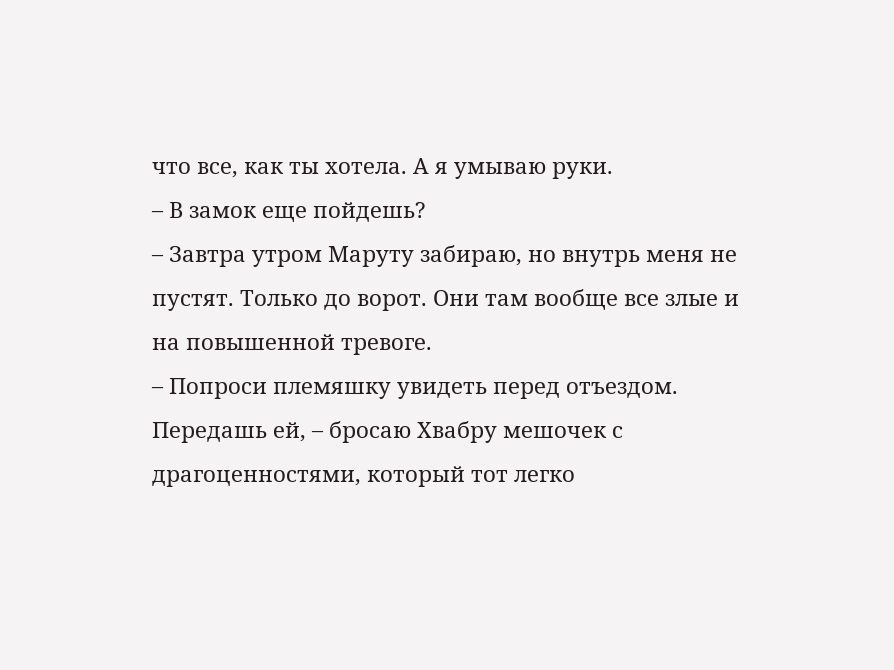что все, как ты хотела. А я умываю руки.
– В замок еще пойдешь?
– Завтра утром Маруту забираю, но внутрь меня не пустят. Только до ворот. Они там вообще все злые и на повышенной тревоге.
– Попроси племяшку увидеть перед отъездом. Передашь ей, – бросаю Хвабру мешочек с драгоценностями, который тот легко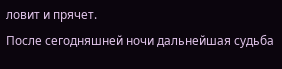ловит и прячет.
После сегодняшней ночи дальнейшая судьба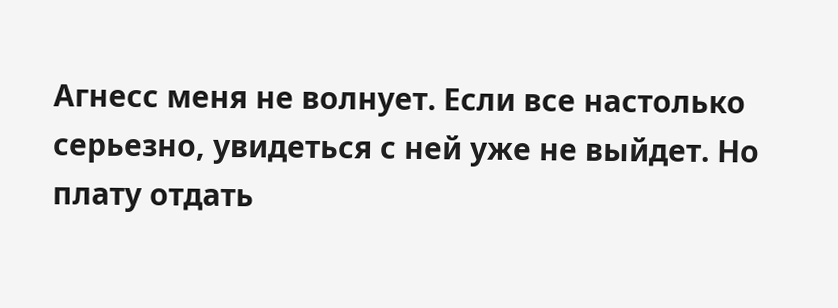Агнесс меня не волнует. Если все настолько серьезно, увидеться с ней уже не выйдет. Но плату отдать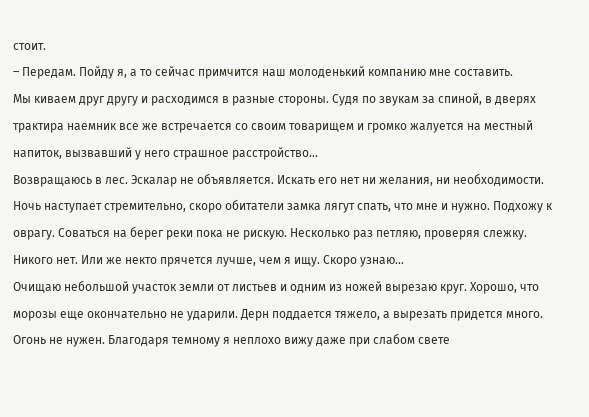стоит.
– Передам. Пойду я, а то сейчас примчится наш молоденький компанию мне составить.
Мы киваем друг другу и расходимся в разные стороны. Судя по звукам за спиной, в дверях трактира наемник все же встречается со своим товарищем и громко жалуется на местный напиток, вызвавший у него страшное расстройство...
Возвращаюсь в лес. Эскалар не объявляется. Искать его нет ни желания, ни необходимости. Ночь наступает стремительно, скоро обитатели замка лягут спать, что мне и нужно. Подхожу к оврагу. Соваться на берег реки пока не рискую. Несколько раз петляю, проверяя слежку. Никого нет. Или же некто прячется лучше, чем я ищу. Скоро узнаю...
Очищаю небольшой участок земли от листьев и одним из ножей вырезаю круг. Хорошо, что морозы еще окончательно не ударили. Дерн поддается тяжело, а вырезать придется много. Огонь не нужен. Благодаря темному я неплохо вижу даже при слабом свете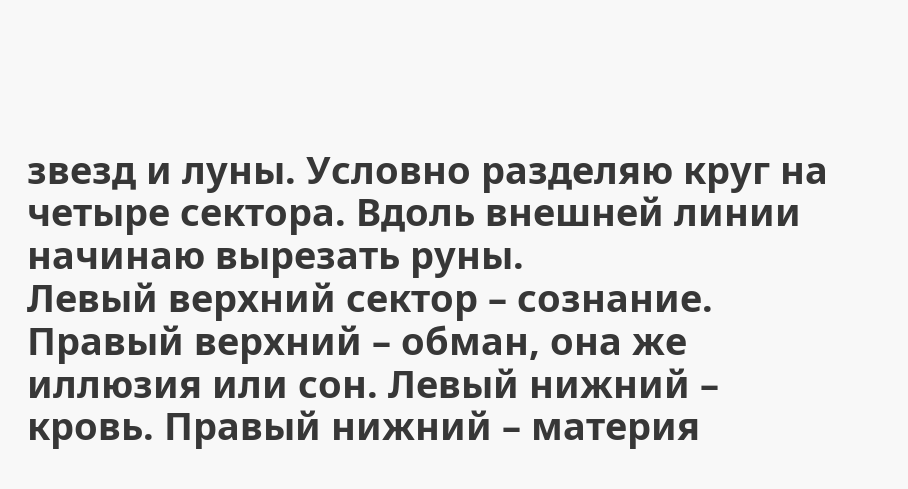звезд и луны. Условно разделяю круг на четыре сектора. Вдоль внешней линии начинаю вырезать руны.
Левый верхний сектор – сознание. Правый верхний – обман, она же иллюзия или сон. Левый нижний – кровь. Правый нижний – материя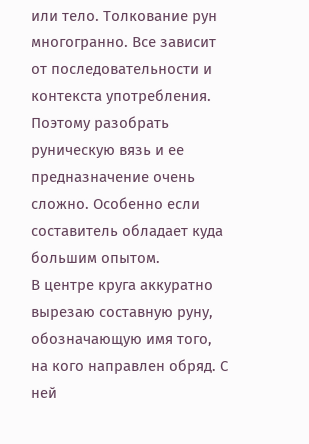или тело. Толкование рун многогранно. Все зависит от последовательности и контекста употребления. Поэтому разобрать руническую вязь и ее предназначение очень сложно. Особенно если составитель обладает куда большим опытом.
В центре круга аккуратно вырезаю составную руну, обозначающую имя того, на кого направлен обряд. С ней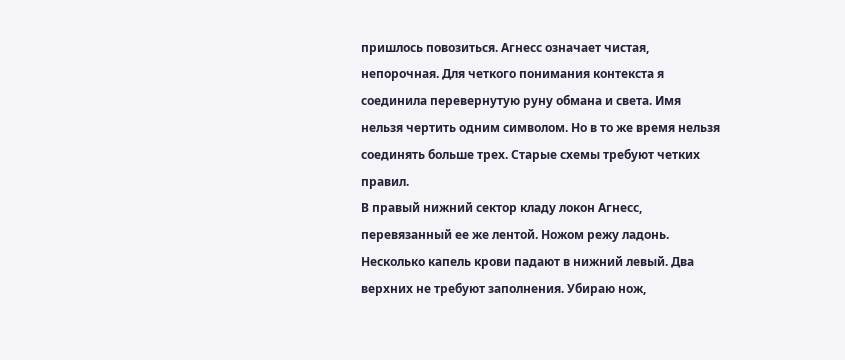пришлось повозиться. Агнесс означает чистая, непорочная. Для четкого понимания контекста я соединила перевернутую руну обмана и света. Имя нельзя чертить одним символом. Но в то же время нельзя соединять больше трех. Старые схемы требуют четких правил.
В правый нижний сектор кладу локон Агнесс, перевязанный ее же лентой. Ножом режу ладонь. Несколько капель крови падают в нижний левый. Два верхних не требуют заполнения. Убираю нож,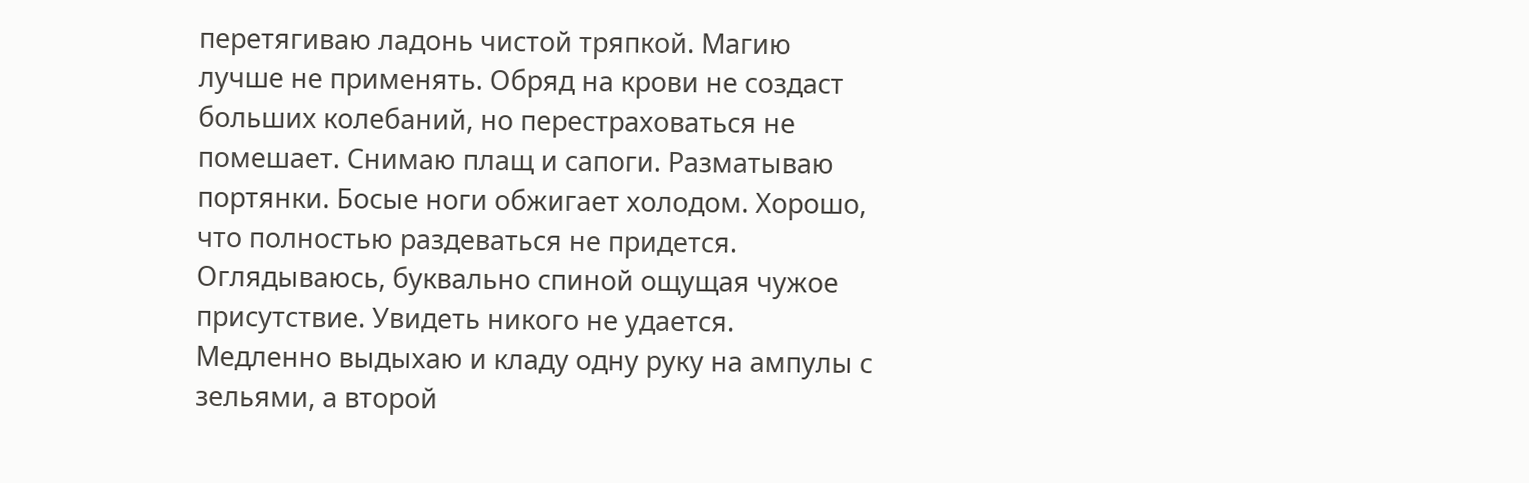перетягиваю ладонь чистой тряпкой. Магию лучше не применять. Обряд на крови не создаст больших колебаний, но перестраховаться не помешает. Снимаю плащ и сапоги. Разматываю портянки. Босые ноги обжигает холодом. Хорошо, что полностью раздеваться не придется.
Оглядываюсь, буквально спиной ощущая чужое присутствие. Увидеть никого не удается. Медленно выдыхаю и кладу одну руку на ампулы с зельями, а второй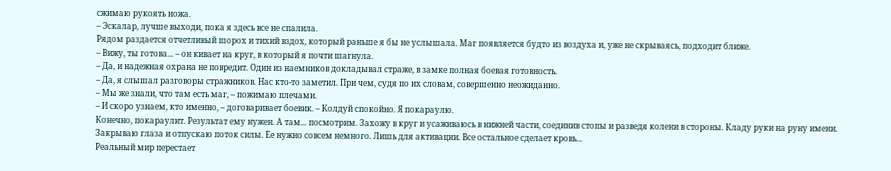сжимаю рукоять ножа.
– Эскалар, лучше выходи, пока я здесь все не спалила.
Рядом раздается отчетливый шорох и тихий вздох, который раньше я бы не услышала. Маг появляется будто из воздуха и, уже не скрываясь, подходит ближе.
– Вижу, ты готова... – он кивает на круг, в который я почти шагнула.
– Да, и надежная охрана не повредит. Один из наемников докладывал страже, в замке полная боевая готовность.
– Да, я слышал разговоры стражников. Нас кто-то заметил. При чем, судя по их словам, совершенно неожиданно.
– Мы же знали, что там есть маг, – пожимаю плечами.
– И скоро узнаем, кто именно, – договаривает боевик. – Колдуй спокойно. Я покараулю.
Конечно, покараулит. Результат ему нужен. А там... посмотрим. Захожу в круг и усаживаюсь в нижней части, соединив стопы и разведя колени в стороны. Кладу руки на руну имени. Закрываю глаза и отпускаю поток силы. Ее нужно совсем немного. Лишь для активации. Все остальное сделает кровь...
Реальный мир перестает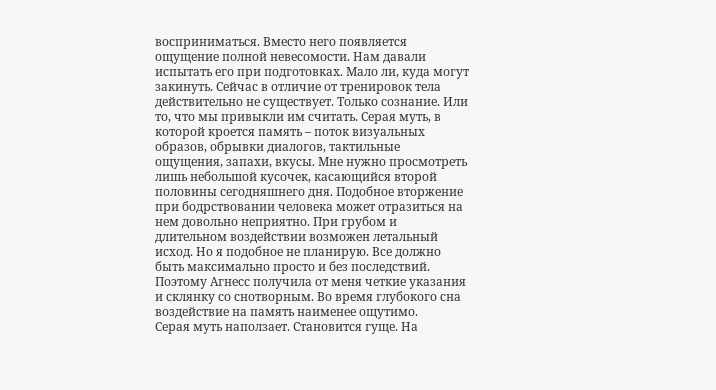восприниматься. Вместо него появляется ощущение полной невесомости. Нам давали испытать его при подготовках. Мало ли, куда могут закинуть. Сейчас в отличие от тренировок тела действительно не существует. Только сознание. Или то, что мы привыкли им считать. Серая муть, в которой кроется память – поток визуальных образов, обрывки диалогов, тактильные ощущения, запахи, вкусы. Мне нужно просмотреть лишь небольшой кусочек, касающийся второй половины сегодняшнего дня. Подобное вторжение при бодрствовании человека может отразиться на нем довольно неприятно. При грубом и длительном воздействии возможен летальный исход. Но я подобное не планирую. Все должно быть максимально просто и без последствий. Поэтому Агнесс получила от меня четкие указания и склянку со снотворным. Во время глубокого сна воздействие на память наименее ощутимо.
Серая муть наползает. Становится гуще. На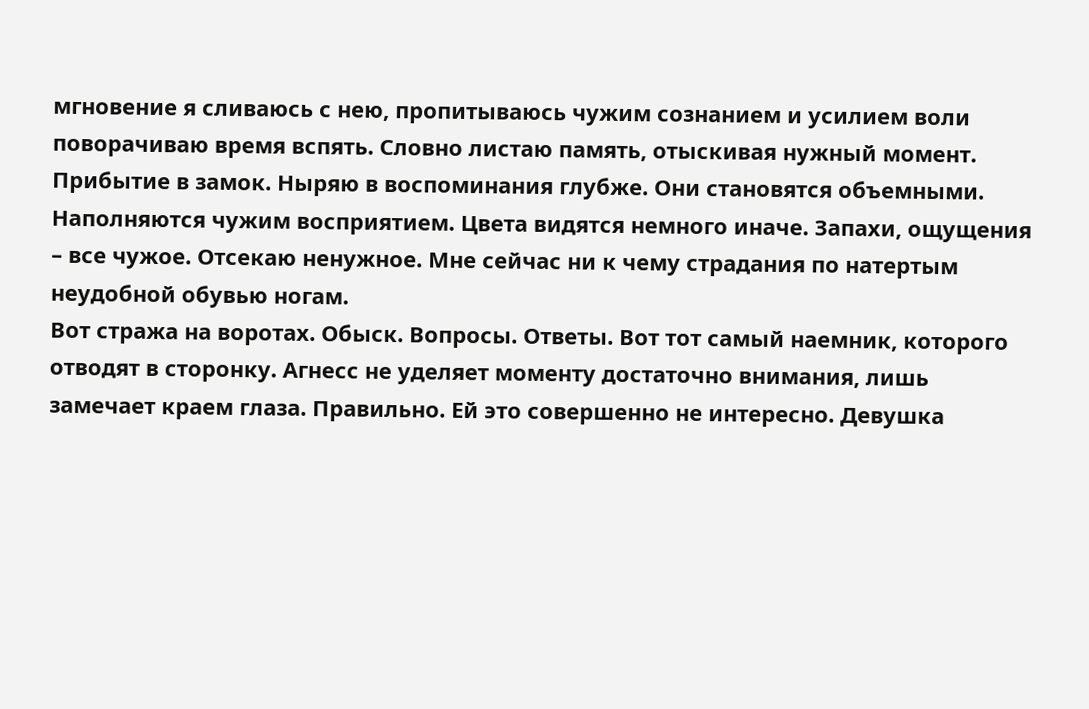мгновение я сливаюсь с нею, пропитываюсь чужим сознанием и усилием воли поворачиваю время вспять. Словно листаю память, отыскивая нужный момент. Прибытие в замок. Ныряю в воспоминания глубже. Они становятся объемными. Наполняются чужим восприятием. Цвета видятся немного иначе. Запахи, ощущения – все чужое. Отсекаю ненужное. Мне сейчас ни к чему страдания по натертым неудобной обувью ногам.
Вот стража на воротах. Обыск. Вопросы. Ответы. Вот тот самый наемник, которого отводят в сторонку. Агнесс не уделяет моменту достаточно внимания, лишь замечает краем глаза. Правильно. Ей это совершенно не интересно. Девушка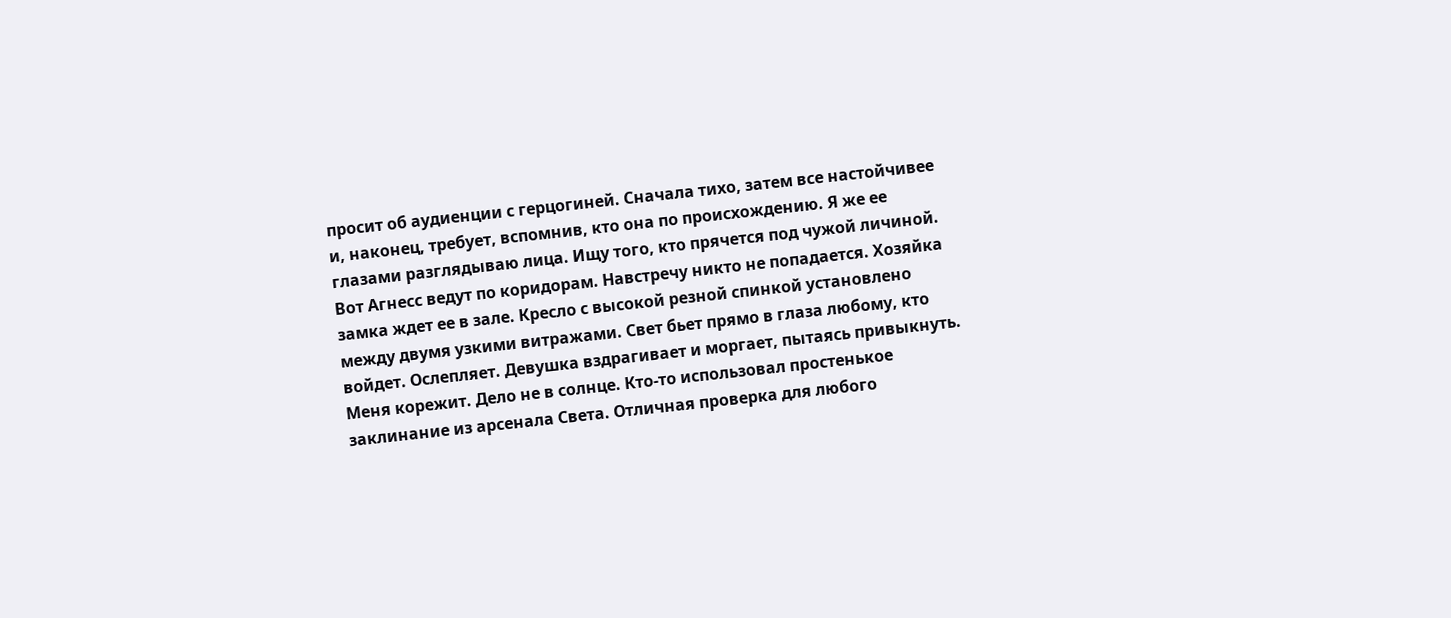просит об аудиенции с герцогиней. Сначала тихо, затем все настойчивее и, наконец, требует, вспомнив, кто она по происхождению. Я же ее глазами разглядываю лица. Ищу того, кто прячется под чужой личиной.
Вот Агнесс ведут по коридорам. Навстречу никто не попадается. Хозяйка замка ждет ее в зале. Кресло с высокой резной спинкой установлено между двумя узкими витражами. Свет бьет прямо в глаза любому, кто войдет. Ослепляет. Девушка вздрагивает и моргает, пытаясь привыкнуть. Меня корежит. Дело не в солнце. Кто-то использовал простенькое заклинание из арсенала Света. Отличная проверка для любого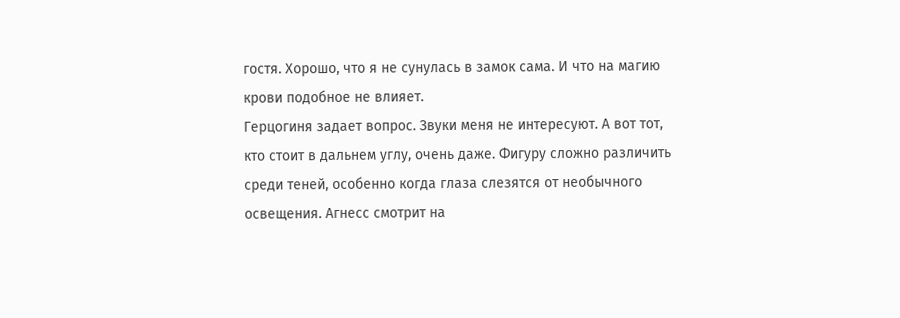гостя. Хорошо, что я не сунулась в замок сама. И что на магию крови подобное не влияет.
Герцогиня задает вопрос. Звуки меня не интересуют. А вот тот, кто стоит в дальнем углу, очень даже. Фигуру сложно различить среди теней, особенно когда глаза слезятся от необычного освещения. Агнесс смотрит на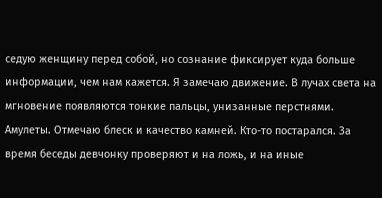седую женщину перед собой, но сознание фиксирует куда больше информации, чем нам кажется. Я замечаю движение. В лучах света на мгновение появляются тонкие пальцы, унизанные перстнями. Амулеты. Отмечаю блеск и качество камней. Кто-то постарался. За время беседы девчонку проверяют и на ложь, и на иные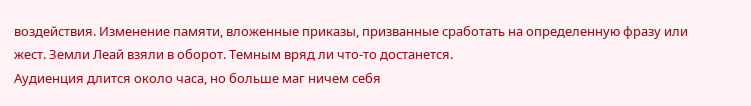воздействия. Изменение памяти, вложенные приказы, призванные сработать на определенную фразу или жест. Земли Леай взяли в оборот. Темным вряд ли что-то достанется.
Аудиенция длится около часа, но больше маг ничем себя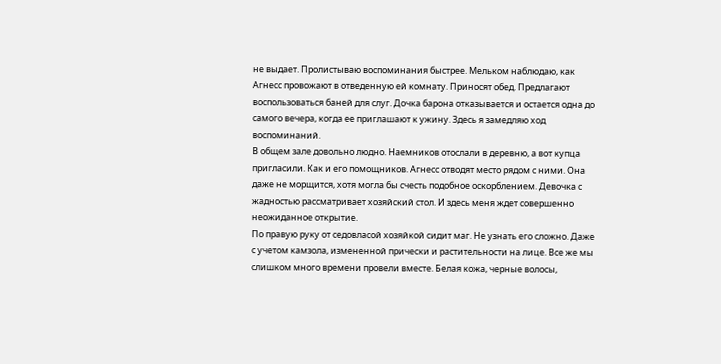не выдает. Пролистываю воспоминания быстрее. Мельком наблюдаю, как Агнесс провожают в отведенную ей комнату. Приносят обед. Предлагают воспользоваться баней для слуг. Дочка барона отказывается и остается одна до самого вечера, когда ее приглашают к ужину. Здесь я замедляю ход воспоминаний.
В общем зале довольно людно. Наемников отослали в деревню, а вот купца пригласили. Как и его помощников. Агнесс отводят место рядом с ними. Она даже не морщится, хотя могла бы счесть подобное оскорблением. Девочка с жадностью рассматривает хозяйский стол. И здесь меня ждет совершенно неожиданное открытие.
По правую руку от седовласой хозяйкой сидит маг. Не узнать его сложно. Даже с учетом камзола, измененной прически и растительности на лице. Все же мы слишком много времени провели вместе. Белая кожа, черные волосы,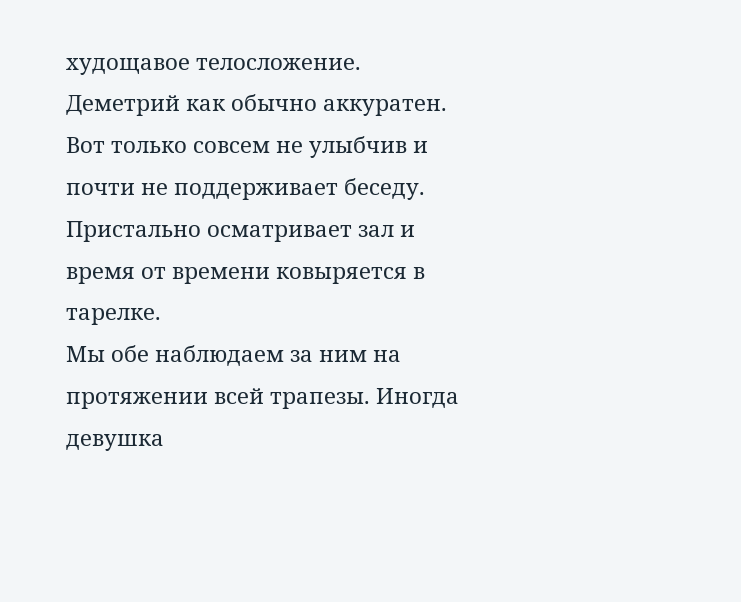худощавое телосложение. Деметрий как обычно аккуратен. Вот только совсем не улыбчив и почти не поддерживает беседу. Пристально осматривает зал и время от времени ковыряется в тарелке.
Мы обе наблюдаем за ним на протяжении всей трапезы. Иногда девушка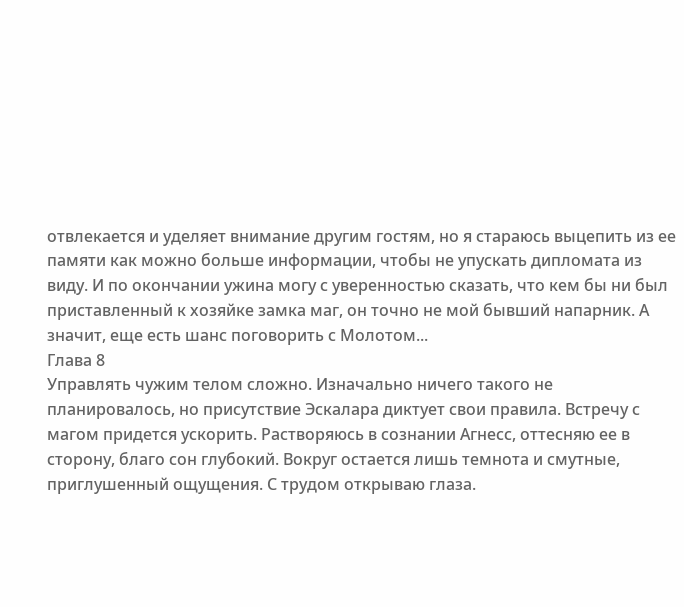отвлекается и уделяет внимание другим гостям, но я стараюсь выцепить из ее памяти как можно больше информации, чтобы не упускать дипломата из виду. И по окончании ужина могу с уверенностью сказать, что кем бы ни был приставленный к хозяйке замка маг, он точно не мой бывший напарник. А значит, еще есть шанс поговорить с Молотом...
Глава 8
Управлять чужим телом сложно. Изначально ничего такого не планировалось, но присутствие Эскалара диктует свои правила. Встречу с магом придется ускорить. Растворяюсь в сознании Агнесс, оттесняю ее в сторону, благо сон глубокий. Вокруг остается лишь темнота и смутные, приглушенный ощущения. С трудом открываю глаза.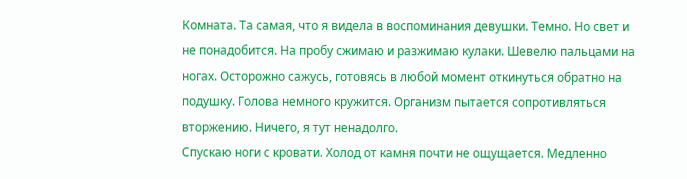Комната. Та самая, что я видела в воспоминания девушки. Темно. Но свет и не понадобится. На пробу сжимаю и разжимаю кулаки. Шевелю пальцами на ногах. Осторожно сажусь, готовясь в любой момент откинуться обратно на подушку. Голова немного кружится. Организм пытается сопротивляться вторжению. Ничего, я тут ненадолго.
Спускаю ноги с кровати. Холод от камня почти не ощущается. Медленно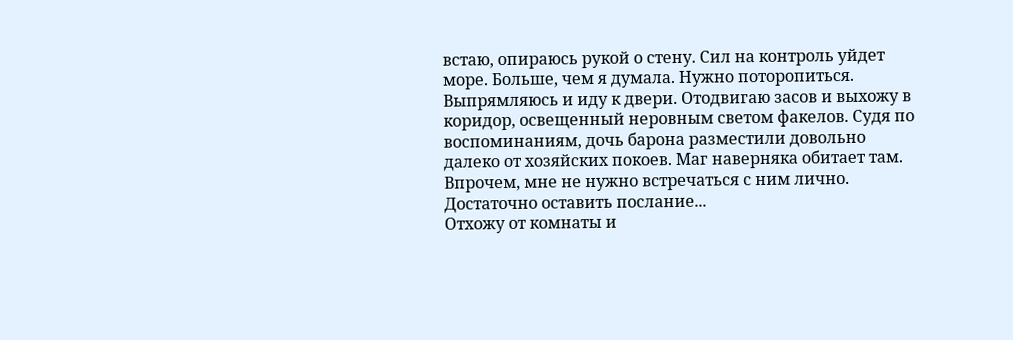встаю, опираюсь рукой о стену. Сил на контроль уйдет море. Больше, чем я думала. Нужно поторопиться. Выпрямляюсь и иду к двери. Отодвигаю засов и выхожу в коридор, освещенный неровным светом факелов. Судя по воспоминаниям, дочь барона разместили довольно далеко от хозяйских покоев. Маг наверняка обитает там. Впрочем, мне не нужно встречаться с ним лично. Достаточно оставить послание...
Отхожу от комнаты и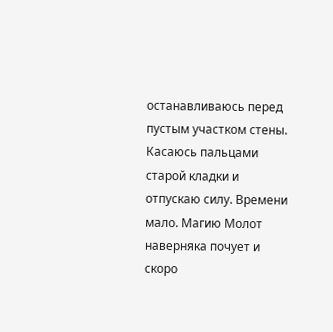останавливаюсь перед пустым участком стены. Касаюсь пальцами старой кладки и отпускаю силу. Времени мало. Магию Молот наверняка почует и скоро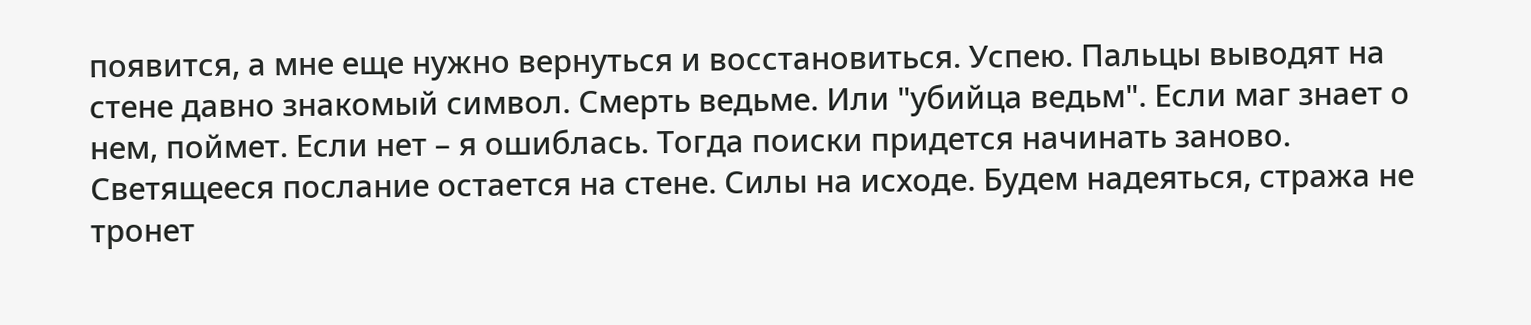появится, а мне еще нужно вернуться и восстановиться. Успею. Пальцы выводят на стене давно знакомый символ. Смерть ведьме. Или "убийца ведьм". Если маг знает о нем, поймет. Если нет – я ошиблась. Тогда поиски придется начинать заново.
Светящееся послание остается на стене. Силы на исходе. Будем надеяться, стража не тронет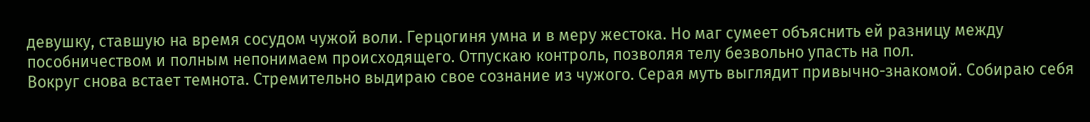девушку, ставшую на время сосудом чужой воли. Герцогиня умна и в меру жестока. Но маг сумеет объяснить ей разницу между пособничеством и полным непонимаем происходящего. Отпускаю контроль, позволяя телу безвольно упасть на пол.
Вокруг снова встает темнота. Стремительно выдираю свое сознание из чужого. Серая муть выглядит привычно-знакомой. Собираю себя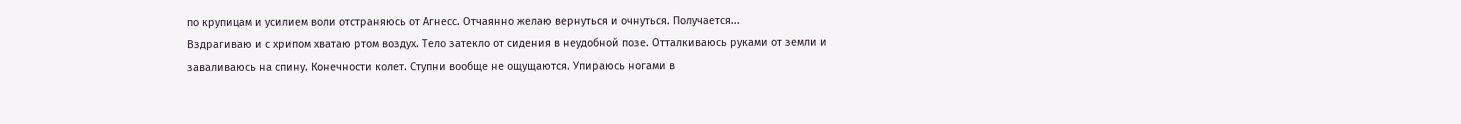по крупицам и усилием воли отстраняюсь от Агнесс. Отчаянно желаю вернуться и очнуться. Получается...
Вздрагиваю и с хрипом хватаю ртом воздух. Тело затекло от сидения в неудобной позе. Отталкиваюсь руками от земли и заваливаюсь на спину. Конечности колет. Ступни вообще не ощущаются. Упираюсь ногами в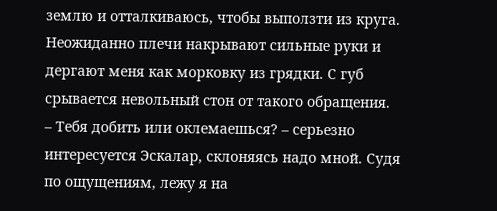землю и отталкиваюсь, чтобы выползти из круга. Неожиданно плечи накрывают сильные руки и дергают меня как морковку из грядки. С губ срывается невольный стон от такого обращения.
– Тебя добить или оклемаешься? – серьезно интересуется Эскалар, склоняясь надо мной. Судя по ощущениям, лежу я на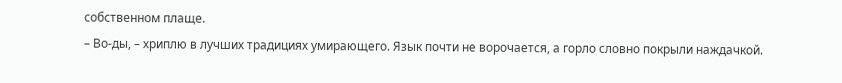собственном плаще.
– Во-ды, – хриплю в лучших традициях умирающего. Язык почти не ворочается, а горло словно покрыли наждачкой.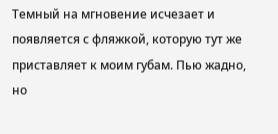Темный на мгновение исчезает и появляется с фляжкой, которую тут же приставляет к моим губам. Пью жадно, но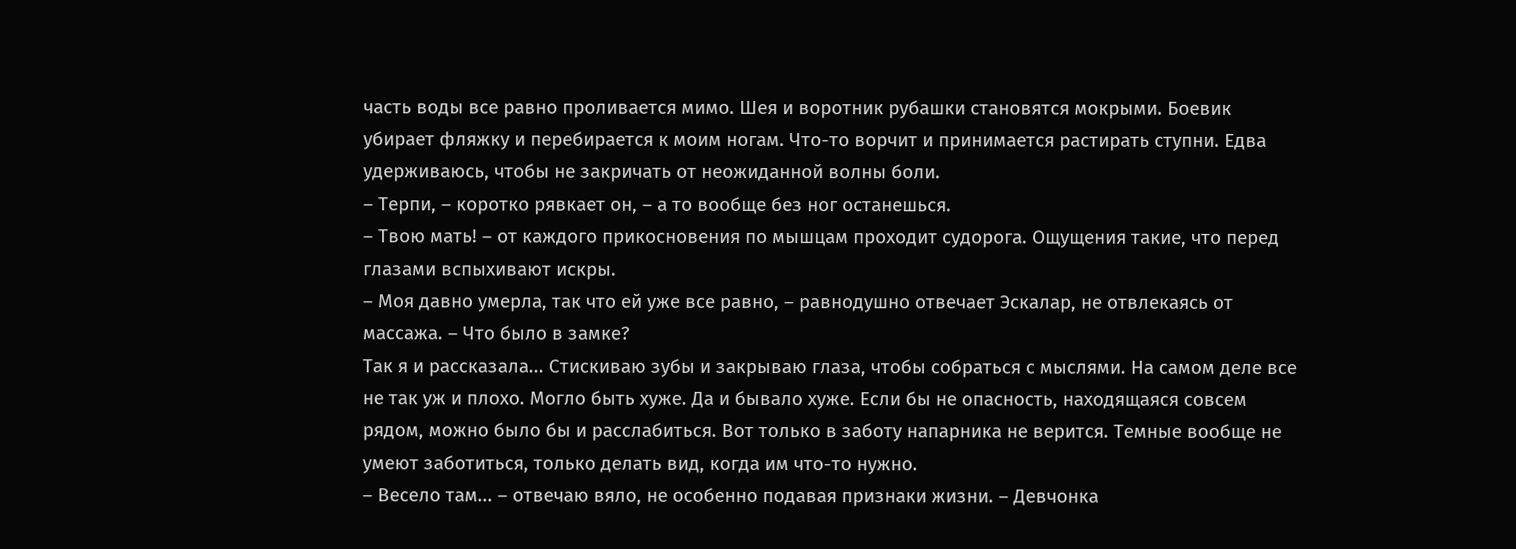часть воды все равно проливается мимо. Шея и воротник рубашки становятся мокрыми. Боевик убирает фляжку и перебирается к моим ногам. Что-то ворчит и принимается растирать ступни. Едва удерживаюсь, чтобы не закричать от неожиданной волны боли.
– Терпи, – коротко рявкает он, – а то вообще без ног останешься.
– Твою мать! – от каждого прикосновения по мышцам проходит судорога. Ощущения такие, что перед глазами вспыхивают искры.
– Моя давно умерла, так что ей уже все равно, – равнодушно отвечает Эскалар, не отвлекаясь от массажа. – Что было в замке?
Так я и рассказала... Стискиваю зубы и закрываю глаза, чтобы собраться с мыслями. На самом деле все не так уж и плохо. Могло быть хуже. Да и бывало хуже. Если бы не опасность, находящаяся совсем рядом, можно было бы и расслабиться. Вот только в заботу напарника не верится. Темные вообще не умеют заботиться, только делать вид, когда им что-то нужно.
– Весело там... – отвечаю вяло, не особенно подавая признаки жизни. – Девчонка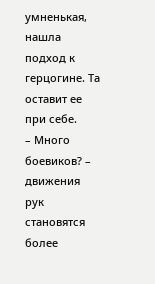умненькая, нашла подход к герцогине. Та оставит ее при себе.
– Много боевиков? – движения рук становятся более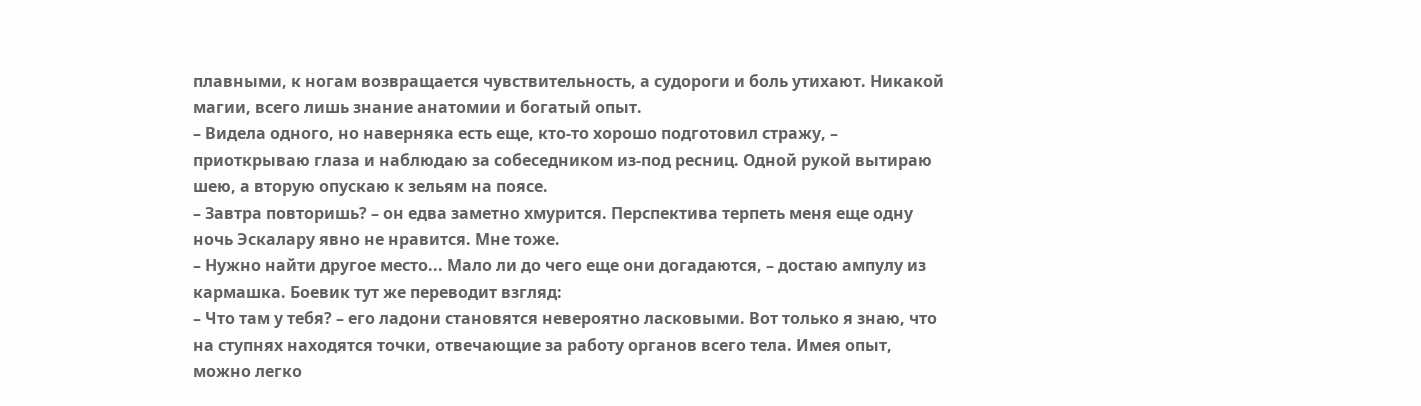плавными, к ногам возвращается чувствительность, а судороги и боль утихают. Никакой магии, всего лишь знание анатомии и богатый опыт.
– Видела одного, но наверняка есть еще, кто-то хорошо подготовил стражу, – приоткрываю глаза и наблюдаю за собеседником из-под ресниц. Одной рукой вытираю шею, а вторую опускаю к зельям на поясе.
– Завтра повторишь? – он едва заметно хмурится. Перспектива терпеть меня еще одну ночь Эскалару явно не нравится. Мне тоже.
– Нужно найти другое место... Мало ли до чего еще они догадаются, – достаю ампулу из кармашка. Боевик тут же переводит взгляд:
– Что там у тебя? – его ладони становятся невероятно ласковыми. Вот только я знаю, что на ступнях находятся точки, отвечающие за работу органов всего тела. Имея опыт, можно легко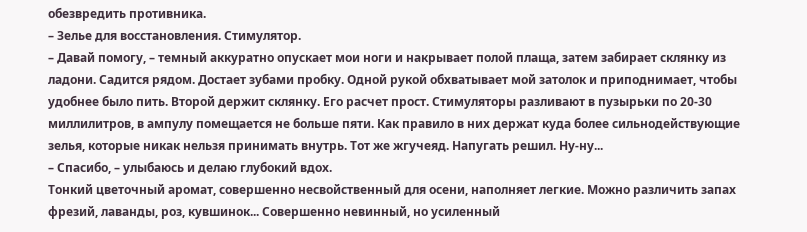обезвредить противника.
– Зелье для восстановления. Стимулятор.
– Давай помогу, – темный аккуратно опускает мои ноги и накрывает полой плаща, затем забирает склянку из ладони. Садится рядом. Достает зубами пробку. Одной рукой обхватывает мой затолок и приподнимает, чтобы удобнее было пить. Второй держит склянку. Его расчет прост. Стимуляторы разливают в пузырьки по 20-30 миллилитров, в ампулу помещается не больше пяти. Как правило в них держат куда более сильнодействующие зелья, которые никак нельзя принимать внутрь. Тот же жгучеяд. Напугать решил. Ну-ну...
– Спасибо, – улыбаюсь и делаю глубокий вдох.
Тонкий цветочный аромат, совершенно несвойственный для осени, наполняет легкие. Можно различить запах фрезий, лаванды, роз, кувшинок... Совершенно невинный, но усиленный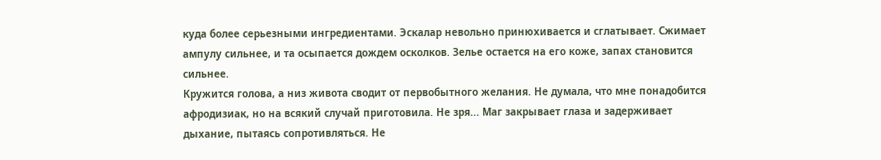куда более серьезными ингредиентами. Эскалар невольно принюхивается и сглатывает. Сжимает ампулу сильнее, и та осыпается дождем осколков. Зелье остается на его коже, запах становится сильнее.
Кружится голова, а низ живота сводит от первобытного желания. Не думала, что мне понадобится афродизиак, но на всякий случай приготовила. Не зря... Маг закрывает глаза и задерживает дыхание, пытаясь сопротивляться. Не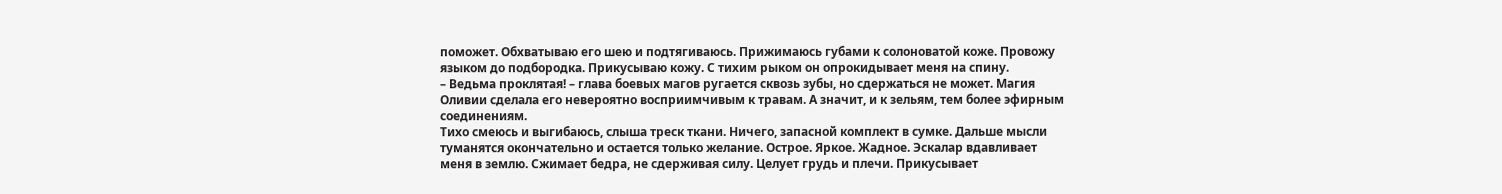поможет. Обхватываю его шею и подтягиваюсь. Прижимаюсь губами к солоноватой коже. Провожу языком до подбородка. Прикусываю кожу. С тихим рыком он опрокидывает меня на спину.
– Ведьма проклятая! – глава боевых магов ругается сквозь зубы, но сдержаться не может. Магия Оливии сделала его невероятно восприимчивым к травам. А значит, и к зельям, тем более эфирным соединениям.
Тихо смеюсь и выгибаюсь, слыша треск ткани. Ничего, запасной комплект в сумке. Дальше мысли туманятся окончательно и остается только желание. Острое. Яркое. Жадное. Эскалар вдавливает меня в землю. Сжимает бедра, не сдерживая силу. Целует грудь и плечи. Прикусывает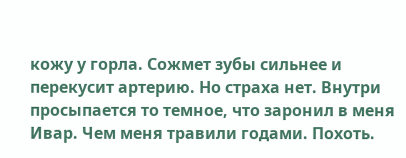кожу у горла. Сожмет зубы сильнее и перекусит артерию. Но страха нет. Внутри просыпается то темное, что заронил в меня Ивар. Чем меня травили годами. Похоть.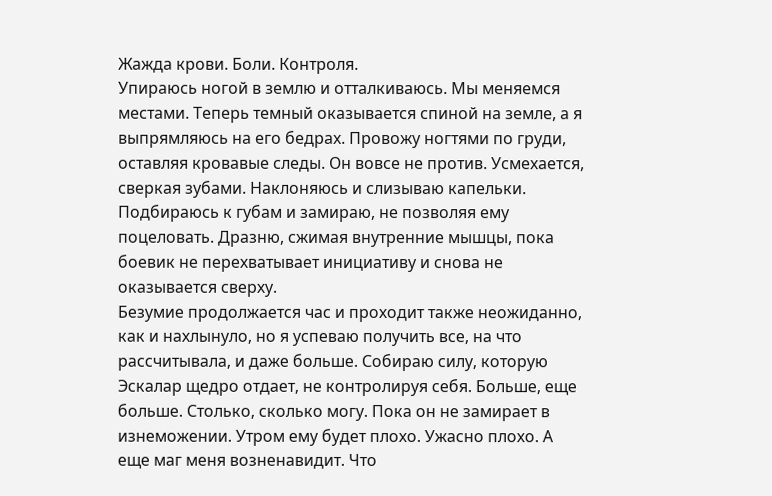Жажда крови. Боли. Контроля.
Упираюсь ногой в землю и отталкиваюсь. Мы меняемся местами. Теперь темный оказывается спиной на земле, а я выпрямляюсь на его бедрах. Провожу ногтями по груди, оставляя кровавые следы. Он вовсе не против. Усмехается, сверкая зубами. Наклоняюсь и слизываю капельки. Подбираюсь к губам и замираю, не позволяя ему поцеловать. Дразню, сжимая внутренние мышцы, пока боевик не перехватывает инициативу и снова не оказывается сверху.
Безумие продолжается час и проходит также неожиданно, как и нахлынуло, но я успеваю получить все, на что рассчитывала, и даже больше. Собираю силу, которую Эскалар щедро отдает, не контролируя себя. Больше, еще больше. Столько, сколько могу. Пока он не замирает в изнеможении. Утром ему будет плохо. Ужасно плохо. А еще маг меня возненавидит. Что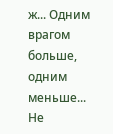ж... Одним врагом больше, одним меньше... Не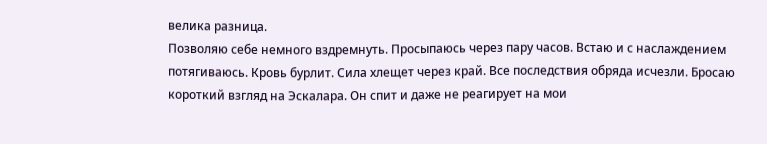велика разница.
Позволяю себе немного вздремнуть. Просыпаюсь через пару часов. Встаю и с наслаждением потягиваюсь. Кровь бурлит. Сила хлещет через край. Все последствия обряда исчезли. Бросаю короткий взгляд на Эскалара. Он спит и даже не реагирует на мои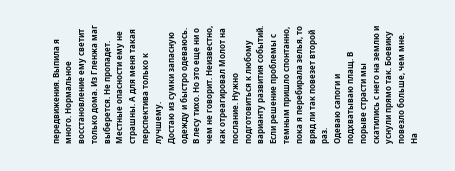передвижения. Выпила я много. Нормальное восстановление ему светит только дома. Из Гленжа маг выберется. Не пропадет. Местные опасности ему не страшны. А для меня такая перспектива только к лучшему.
Достаю из сумки запасную одежду и быстро одеваюсь. В лесу тихо. Но это еще ни о чем не говорит. Неизвестно, как отреагировал Молот на послание. Нужно подготовиться к любому варианту развития событий. Если решение проблемы с темным пришло спонтанно, пока я перебирала зелья, то вряд ли так повезет второй раз.
Одеваю сапоги и подхватываю плащ. В порыве страсти мы скатились с него на землю и уснули прямо так. Боевику повезло больше, чем мне. На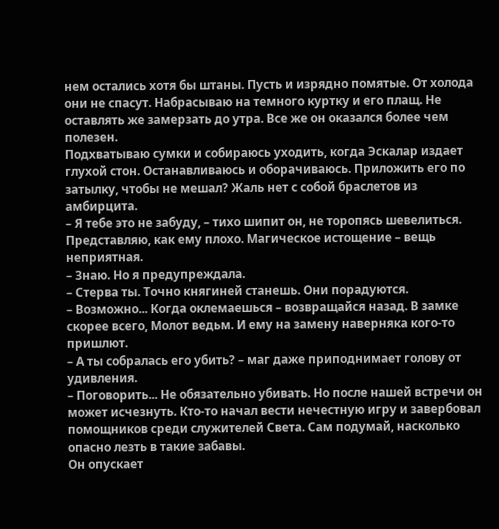нем остались хотя бы штаны. Пусть и изрядно помятые. От холода они не спасут. Набрасываю на темного куртку и его плащ. Не оставлять же замерзать до утра. Все же он оказался более чем полезен.
Подхватываю сумки и собираюсь уходить, когда Эскалар издает глухой стон. Останавливаюсь и оборачиваюсь. Приложить его по затылку, чтобы не мешал? Жаль нет с собой браслетов из амбирцита.
– Я тебе это не забуду, – тихо шипит он, не торопясь шевелиться. Представляю, как ему плохо. Магическое истощение – вещь неприятная.
– Знаю. Но я предупреждала.
– Стерва ты. Точно княгиней станешь. Они порадуются.
– Возможно... Когда оклемаешься – возвращайся назад. В замке скорее всего, Молот ведьм. И ему на замену наверняка кого-то пришлют.
– А ты собралась его убить? – маг даже приподнимает голову от удивления.
– Поговорить... Не обязательно убивать. Но после нашей встречи он может исчезнуть. Кто-то начал вести нечестную игру и завербовал помощников среди служителей Света. Сам подумай, насколько опасно лезть в такие забавы.
Он опускает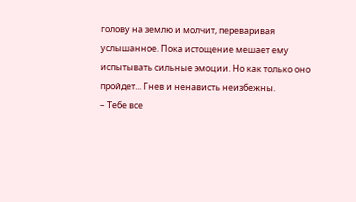голову на землю и молчит, переваривая услышанное. Пока истощение мешает ему испытывать сильные эмоции. Но как только оно пройдет... Гнев и ненависть неизбежны.
– Тебе все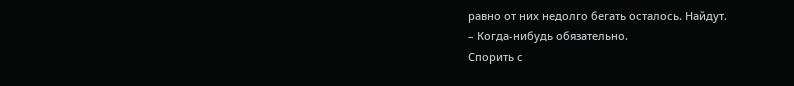равно от них недолго бегать осталось. Найдут.
– Когда-нибудь обязательно.
Спорить с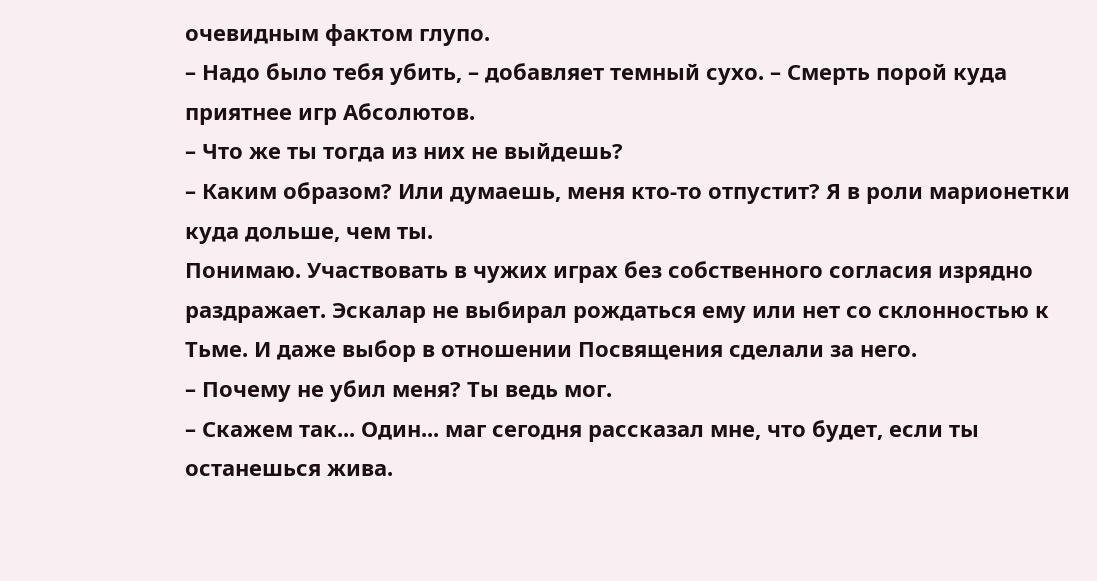очевидным фактом глупо.
– Надо было тебя убить, – добавляет темный сухо. – Смерть порой куда приятнее игр Абсолютов.
– Что же ты тогда из них не выйдешь?
– Каким образом? Или думаешь, меня кто-то отпустит? Я в роли марионетки куда дольше, чем ты.
Понимаю. Участвовать в чужих играх без собственного согласия изрядно раздражает. Эскалар не выбирал рождаться ему или нет со склонностью к Тьме. И даже выбор в отношении Посвящения сделали за него.
– Почему не убил меня? Ты ведь мог.
– Скажем так... Один... маг сегодня рассказал мне, что будет, если ты останешься жива.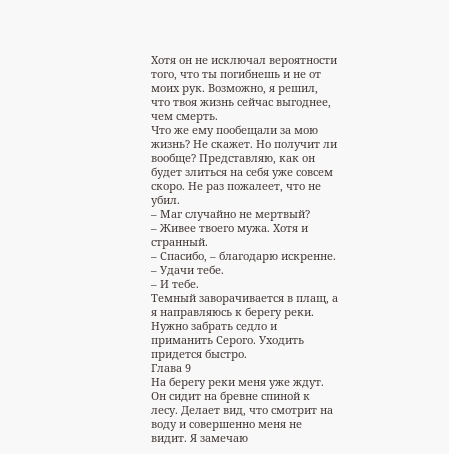Хотя он не исключал вероятности того, что ты погибнешь и не от моих рук. Возможно, я решил, что твоя жизнь сейчас выгоднее, чем смерть.
Что же ему пообещали за мою жизнь? Не скажет. Но получит ли вообще? Представляю, как он будет злиться на себя уже совсем скоро. Не раз пожалеет, что не убил.
– Маг случайно не мертвый?
– Живее твоего мужа. Хотя и странный.
– Спасибо, – благодарю искренне. – Удачи тебе.
– И тебе.
Темный заворачивается в плащ, а я направляюсь к берегу реки. Нужно забрать седло и приманить Серого. Уходить придется быстро.
Глава 9
На берегу реки меня уже ждут. Он сидит на бревне спиной к лесу. Делает вид, что смотрит на воду и совершенно меня не видит. Я замечаю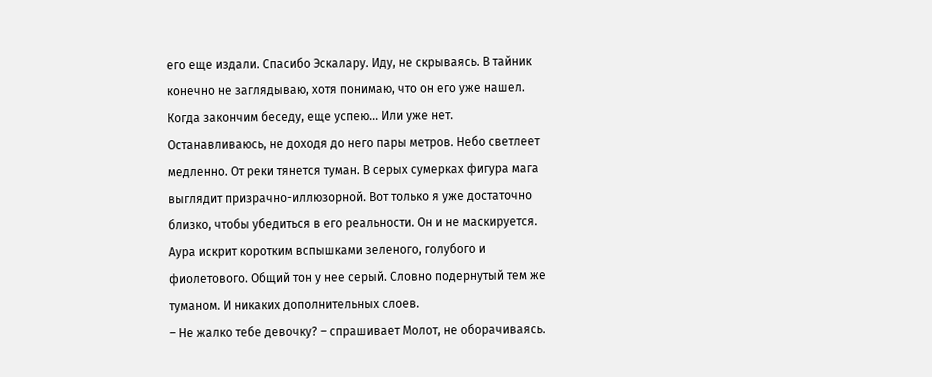его еще издали. Спасибо Эскалару. Иду, не скрываясь. В тайник конечно не заглядываю, хотя понимаю, что он его уже нашел. Когда закончим беседу, еще успею... Или уже нет.
Останавливаюсь, не доходя до него пары метров. Небо светлеет медленно. От реки тянется туман. В серых сумерках фигура мага выглядит призрачно-иллюзорной. Вот только я уже достаточно близко, чтобы убедиться в его реальности. Он и не маскируется. Аура искрит коротким вспышками зеленого, голубого и фиолетового. Общий тон у нее серый. Словно подернутый тем же туманом. И никаких дополнительных слоев.
– Не жалко тебе девочку? – спрашивает Молот, не оборачиваясь.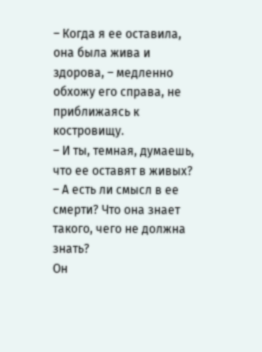– Когда я ее оставила, она была жива и здорова, – медленно обхожу его справа, не приближаясь к костровищу.
– И ты, темная, думаешь, что ее оставят в живых?
– А есть ли смысл в ее смерти? Что она знает такого, чего не должна знать?
Он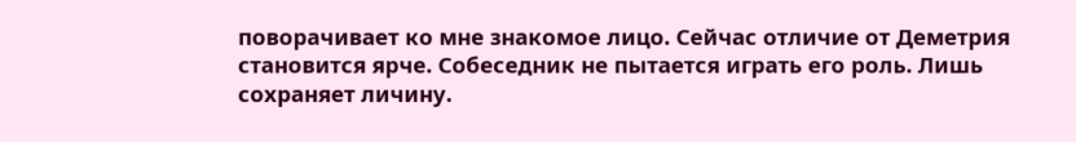поворачивает ко мне знакомое лицо. Сейчас отличие от Деметрия становится ярче. Собеседник не пытается играть его роль. Лишь сохраняет личину.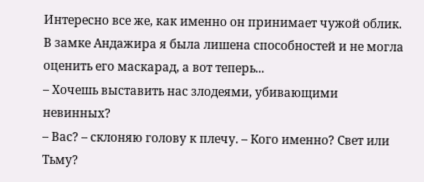Интересно все же, как именно он принимает чужой облик. В замке Андажира я была лишена способностей и не могла оценить его маскарад, а вот теперь...
– Хочешь выставить нас злодеями, убивающими невинных?
– Вас? – склоняю голову к плечу. – Кого именно? Свет или Тьму?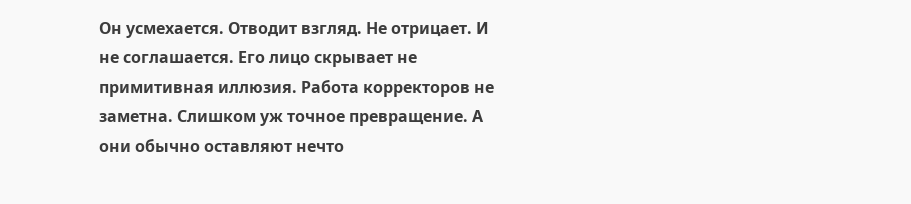Он усмехается. Отводит взгляд. Не отрицает. И не соглашается. Его лицо скрывает не примитивная иллюзия. Работа корректоров не заметна. Слишком уж точное превращение. А они обычно оставляют нечто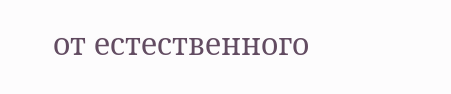от естественного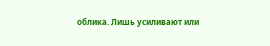облика. Лишь усиливают или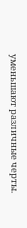уменьшают различные черты.